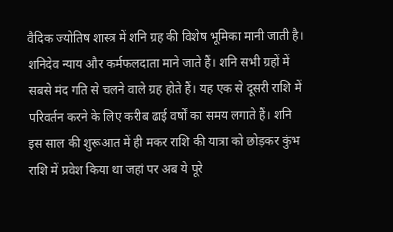वैदिक ज्योतिष शास्त्र में शनि ग्रह की विशेष भूमिका मानी जाती है। शनिदेव न्याय और कर्मफलदाता माने जाते हैं। शनि सभी ग्रहों में सबसे मंद गति से चलने वाले ग्रह होते हैं। यह एक से दूसरी राशि में परिवर्तन करने के लिए करीब ढाई वर्षों का समय लगाते हैं। शनि इस साल की शुरूआत में ही मकर राशि की यात्रा को छोड़कर कुंभ राशि में प्रवेश किया था जहां पर अब ये पूरे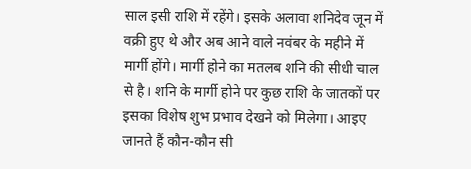साल इसी राशि में रहेंगे। इसके अलावा शनिदेव जून में वक्री हुए थे और अब आने वाले नवंबर के महीने में मार्गी होंगे। मार्गी होने का मतलब शनि की सीधी चाल से है। शनि के मार्गी होने पर कुछ राशि के जातकों पर इसका विशेष शुभ प्रभाव देखने को मिलेगा। आइए जानते हैं कौन-कौन सी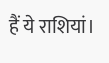हैं ये राशियां।